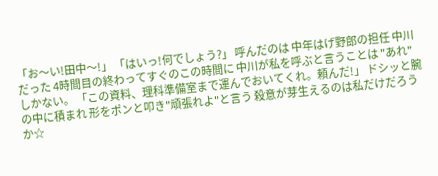「お〜い!田中〜!」 「はいっ!何でしょう?」 呼んだのは 中年はげ野郎の担任 中川だった 4時間目の終わってすぐのこの時間に 中川が私を呼ぶと言うことは "あれ"しかない。 「この資料、理科準備室まで運んでおいてくれ。頼んだ!」 ドシッと腕の中に積まれ 形をポンと叩き"頑張れよ"と言う 殺意が芽生えるのは私だけだろうか☆